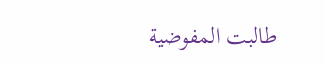طالبت المفوضية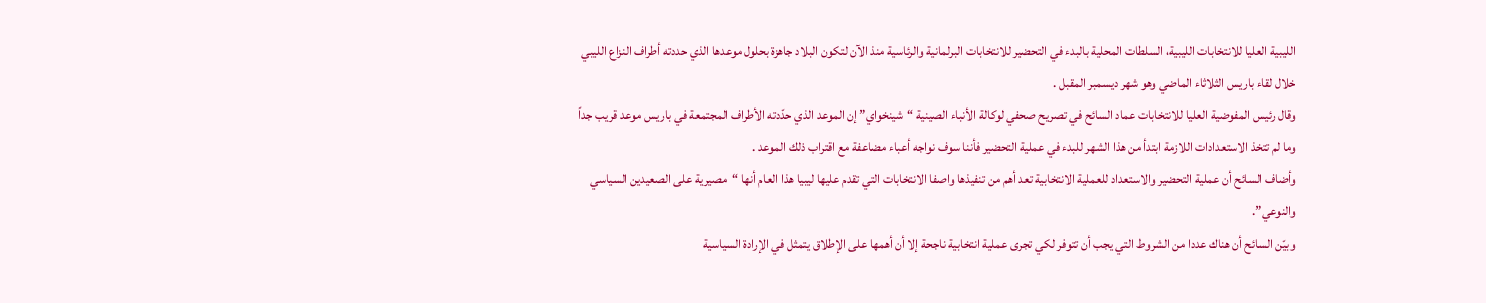الليبية العليا للانتخابات الليبية، السلطات المحلية بالبدء في التحضير للانتخابات البرلمانية والرئاسية منذ الآن لتكون البلاد جاهزة بحلول موعدها الذي حددته أطراف النزاع الليبي خلال لقاء باريس الثلاثاء الماضي وهو شهر ديسمبر المقبل .
وقال رئيس المفوضية العليا للانتخابات عماد السائح في تصريح صحفي لوكالة الأنباء الصينية “شينخواي” إن الموعد الذي حدّدته الأطراف المجتمعة في باريس موعد قريب جداً وما لم تتخذ الاستعدادات اللازمة ابتدأ من هذا الشهر للبدء في عملية التحضير فأننا سوف نواجه أعباء مضاعفة مع اقتراب ذلك الموعد .
وأضاف السائح أن عملية التحضير والاستعداد للعملية الانتخابية تعد أهم من تنفيذها واصفا الانتخابات التي تقدم عليها ليبيا هذا العام أنها “مصيرية على الصعيدين السياسي والنوعي”.
وبيّن السائح أن هناك عددا من الشروط التي يجب أن تتوفر لكي تجرى عملية انتخابية ناجحة إلا أن أهمها على الإطلاق يتمثل في الإرادة السياسية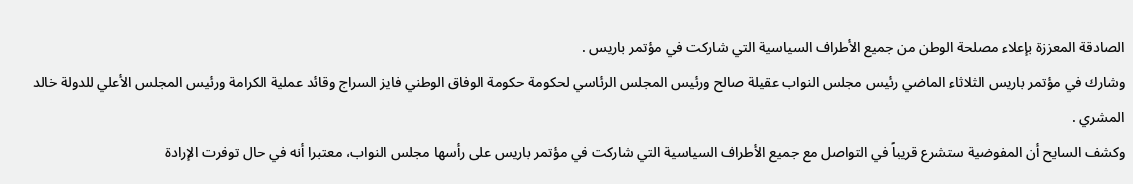الصادقة المعززة بإعلاء مصلحة الوطن من جميع الأطراف السياسية التي شاركت في مؤتمر باريس .
وشارك في مؤتمر باريس الثلاثاء الماضي رئيس مجلس النواب عقيلة صالح ورئيس المجلس الرئاسي لحكومة حكومة الوفاق الوطني فايز السراج وقائد عملية الكرامة ورئيس المجلس الأعلي للدولة خالد المشري .
وكشف السايح أن المفوضية ستشرع قريباً في التواصل مع جميع الأطراف السياسية التي شاركت في مؤتمر باريس على رأسها مجلس النواب، معتبرا أنه في حال توفرت الإرادة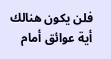فلن يكون هنالك أية عوائق أمام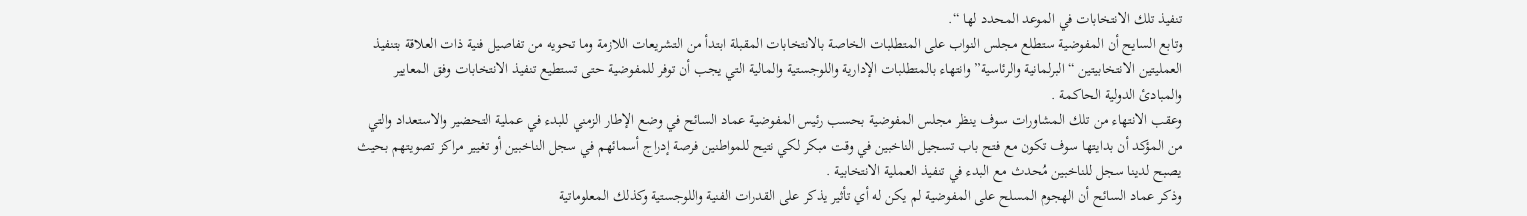تنفيذ تلك الانتخابات في الموعد المحدد لها “.
وتابع السايح أن المفوضية ستطلع مجلس النواب على المتطلبات الخاصة بالانتخابات المقبلة ابتدأ من التشريعات اللازمة وما تحويه من تفاصيل فنية ذات العلاقة بتنفيذ العمليتين الانتخابيتين “البرلمانية والرئاسية” وانتهاء بالمتطلبات الإدارية واللوجستية والمالية التي يجب أن توفر للمفوضية حتى تستطيع تنفيذ الانتخابات وفق المعايير والمبادئ الدولية الحاكمة .
وعقب الانتهاء من تلك المشاورات سوف ينظر مجلس المفوضية بحسب رئيس المفوضية عماد السائح في وضع الإطار الزمني للبدء في عملية التحضير والاستعداد والتي من المؤكد أن بدايتها سوف تكون مع فتح باب تسجيل الناخبين في وقت مبكر لكي نتيح للمواطنين فرصة إدراج أسمائهم في سجل الناخبين أو تغيير مراكز تصويتهم بحيث يصبح لدينا سجل للناخبين مُحدث مع البدء في تنفيذ العملية الانتخابية .
وذكر عماد السائح أن الهجوم المسلح على المفوضية لم يكن له أي تأثير يذكر على القدرات الفنية واللوجستية وكذلك المعلوماتية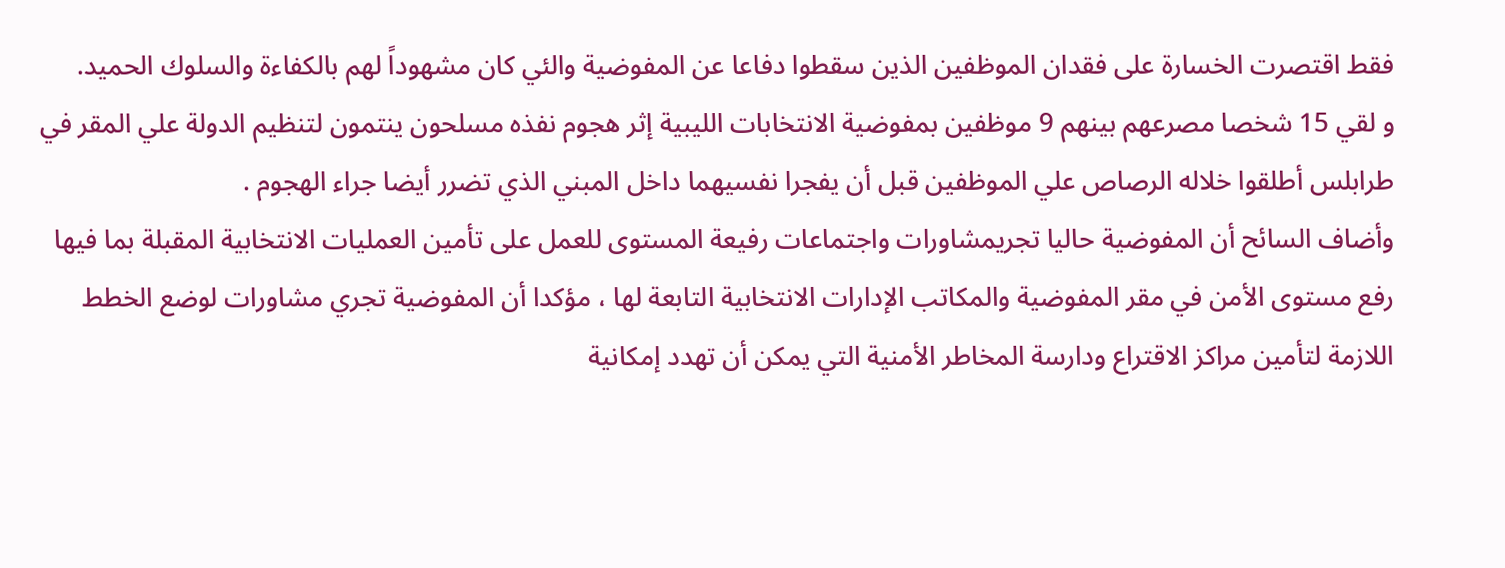فقط اقتصرت الخسارة على فقدان الموظفين الذين سقطوا دفاعا عن المفوضية والئي كان مشهوداً لهم بالكفاءة والسلوك الحميد.
و لقي 15 شخصا مصرعهم بينهم 9 موظفين بمفوضية الانتخابات الليبية إثر هجوم نفذه مسلحون ينتمون لتنظيم الدولة علي المقر في طرابلس أطلقوا خلاله الرصاص علي الموظفين قبل أن يفجرا نفسيهما داخل المبني الذي تضرر أيضا جراء الهجوم .
وأضاف السائح أن المفوضية حاليا تجريمشاورات واجتماعات رفيعة المستوى للعمل على تأمين العمليات الانتخابية المقبلة بما فيها رفع مستوى الأمن في مقر المفوضية والمكاتب الإدارات الانتخابية التابعة لها ، مؤكدا أن المفوضية تجري مشاورات لوضع الخطط اللازمة لتأمين مراكز الاقتراع ودارسة المخاطر الأمنية التي يمكن أن تهدد إمكانية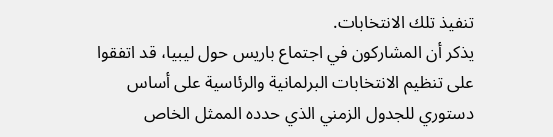تنفيذ تلك الانتخابات.
يذكر أن المشاركون في اجتماع باريس حول ليبيا، قد اتفقوا على تنظيم الانتخابات البرلمانية والرئاسية على أساس دستوري للجدول الزمني الذي حدده الممثل الخاص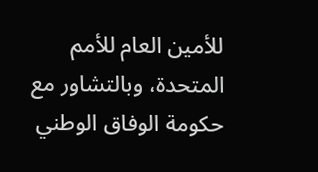للأمين العام للأمم المتحدة، وبالتشاور مع حكومة الوفاق الوطني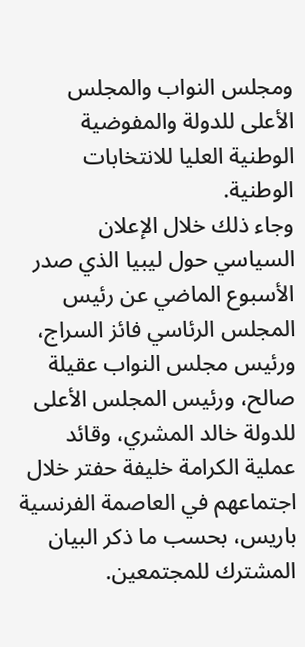ومجلس النواب والمجلس الأعلى للدولة والمفوضية الوطنية العليا للانتخابات الوطنية.
وجاء ذلك خلال الإعلان السياسي حول ليبيا الذي صدر الأسبوع الماضي عن رئيس المجلس الرئاسي فائز السراج، ورئيس مجلس النواب عقيلة صالح، ورئيس المجلس الأعلى للدولة خالد المشري، وقائد عملية الكرامة خليفة حفتر خلال اجتماعهم في العاصمة الفرنسية باريس، بحسب ما ذكر البيان المشترك للمجتمعين.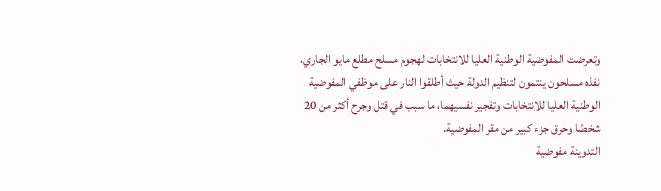وتعرضت المفوضية الوطنية العليا للانتخابات لهجوم مسلح مطلع مايو الجاري، نفذه مسلحون ينتمون لتنظيم الدولة حيث أطلقوا النار على موظفي المفوضية الوطنية العليا للانتخابات وتفجير نفسيهما، ما سبب في قتل وجرح أكثر من 20 شخصًا وحرق جزء كبير من مقر المفوضية.
التدوينة مفوضية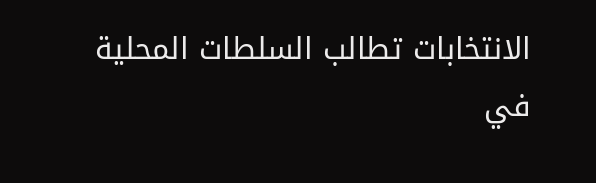الانتخابات تطالب السلطات المحلية في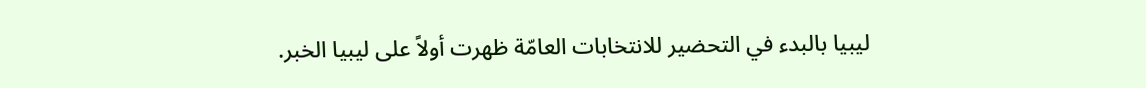ليبيا بالبدء في التحضير للانتخابات العامّة ظهرت أولاً على ليبيا الخبر.